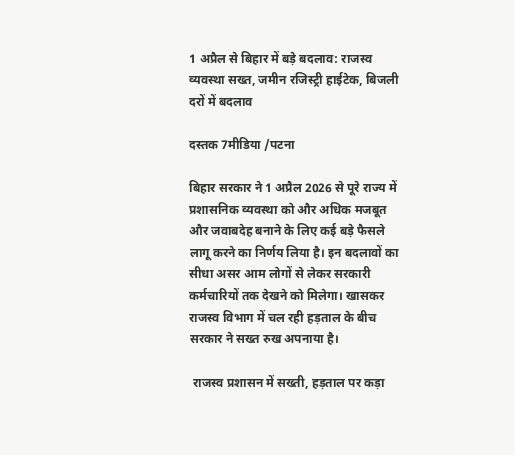1 अप्रैल से बिहार में बड़े बदलाव: राजस्व व्यवस्था सख्त, जमीन रजिस्ट्री हाईटेक, बिजली दरों में बदलाव

दस्तक 7मीडिया /पटना

बिहार सरकार ने 1 अप्रैल 2026 से पूरे राज्य में प्रशासनिक व्यवस्था को और अधिक मजबूत और जवाबदेह बनाने के लिए कई बड़े फैसले लागू करने का निर्णय लिया है। इन बदलावों का सीधा असर आम लोगों से लेकर सरकारी कर्मचारियों तक देखने को मिलेगा। खासकर राजस्व विभाग में चल रही हड़ताल के बीच सरकार ने सख्त रुख अपनाया है।

 राजस्व प्रशासन में सख्ती, हड़ताल पर कड़ा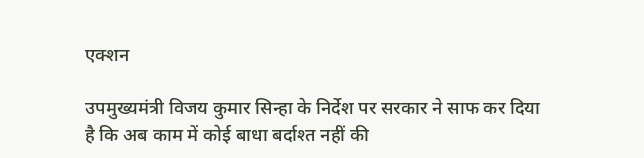एक्शन

उपमुख्यमंत्री विजय कुमार सिन्हा के निर्देश पर सरकार ने साफ कर दिया है कि अब काम में कोई बाधा बर्दाश्त नहीं की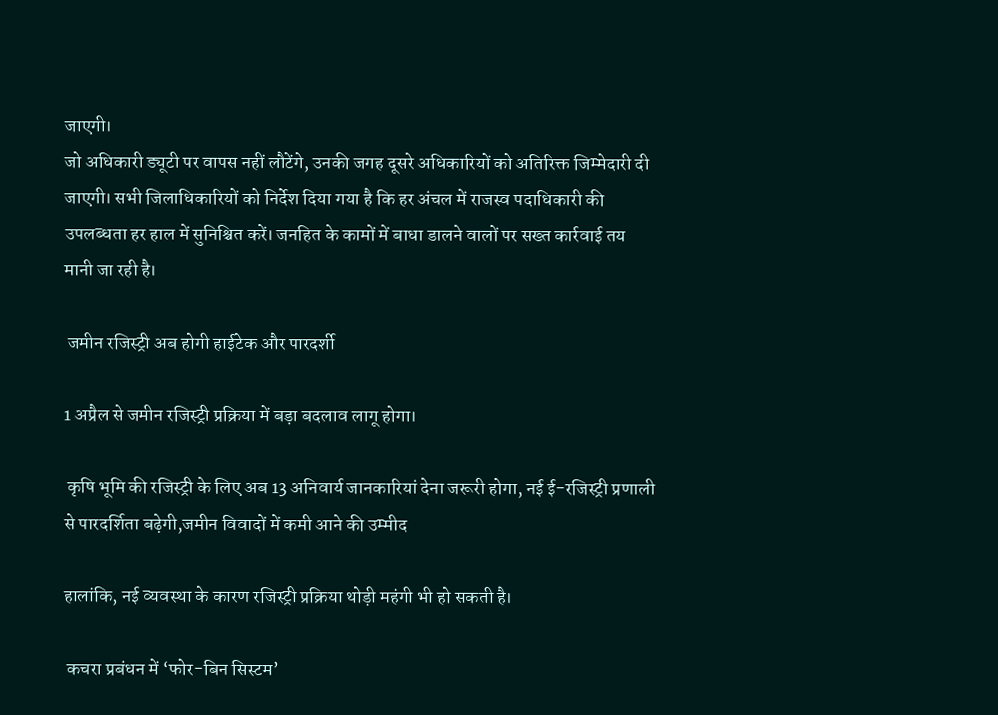जाएगी।
जो अधिकारी ड्यूटी पर वापस नहीं लौटेंगे, उनकी जगह दूसरे अधिकारियों को अतिरिक्त जिम्मेदारी दी जाएगी। सभी जिलाधिकारियों को निर्देश दिया गया है कि हर अंचल में राजस्व पदाधिकारी की उपलब्धता हर हाल में सुनिश्चित करें। जनहित के कामों में बाधा डालने वालों पर सख्त कार्रवाई तय मानी जा रही है।

 जमीन रजिस्ट्री अब होगी हाईटेक और पारदर्शी

1 अप्रैल से जमीन रजिस्ट्री प्रक्रिया में बड़ा बदलाव लागू होगा।

 कृषि भूमि की रजिस्ट्री के लिए अब 13 अनिवार्य जानकारियां देना जरूरी होगा, नई ई-रजिस्ट्री प्रणाली से पारदर्शिता बढ़ेगी,जमीन विवादों में कमी आने की उम्मीद

हालांकि, नई व्यवस्था के कारण रजिस्ट्री प्रक्रिया थोड़ी महंगी भी हो सकती है।

 कचरा प्रबंधन में ‘फोर-बिन सिस्टम’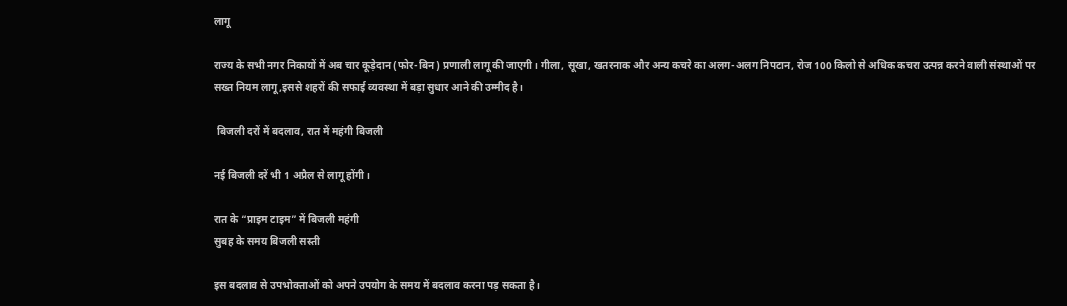लागू

राज्य के सभी नगर निकायों में अब चार कूड़ेदान (फोर-बिन) प्रणाली लागू की जाएगी। गीला, सूखा, खतरनाक और अन्य कचरे का अलग-अलग निपटान, रोज 100 किलो से अधिक कचरा उत्पन्न करने वाली संस्थाओं पर सख्त नियम लागू,इससे शहरों की सफाई व्यवस्था में बड़ा सुधार आने की उम्मीद है।

 बिजली दरों में बदलाव, रात में महंगी बिजली

नई बिजली दरें भी 1 अप्रैल से लागू होंगी।

रात के “प्राइम टाइम” में बिजली महंगी
सुबह के समय बिजली सस्ती

इस बदलाव से उपभोक्ताओं को अपने उपयोग के समय में बदलाव करना पड़ सकता है।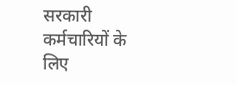सरकारी कर्मचारियों के लिए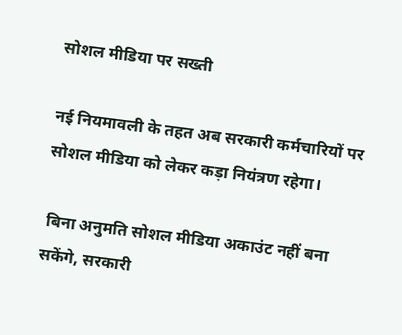सोशल मीडिया पर सख्ती

नई नियमावली के तहत अब सरकारी कर्मचारियों पर सोशल मीडिया को लेकर कड़ा नियंत्रण रहेगा।

 बिना अनुमति सोशल मीडिया अकाउंट नहीं बना सकेंगे, सरकारी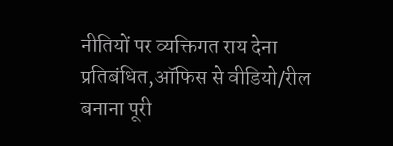नीतियों पर व्यक्तिगत राय देना प्रतिबंधित,ऑफिस से वीडियो/रील बनाना पूरी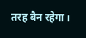तरह बैन रहेगा।